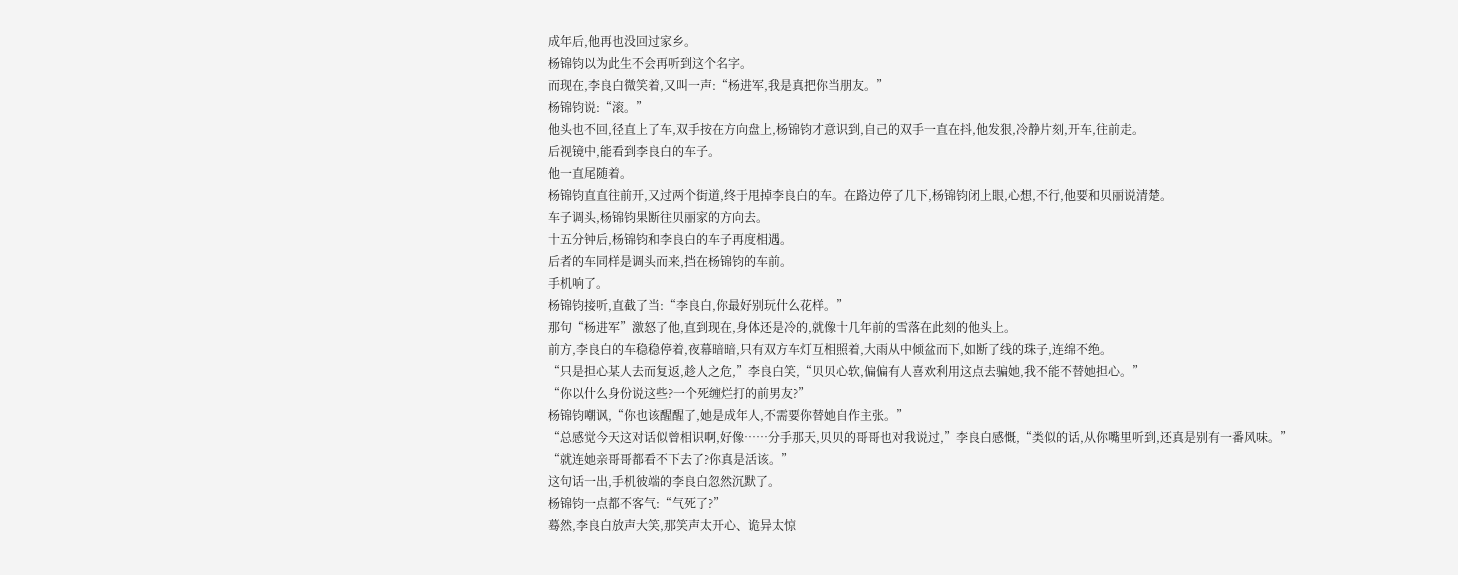成年后,他再也没回过家乡。
杨锦钧以为此生不会再听到这个名字。
而现在,李良白微笑着,又叫一声:“杨进军,我是真把你当朋友。”
杨锦钧说:“滚。”
他头也不回,径直上了车,双手按在方向盘上,杨锦钧才意识到,自己的双手一直在抖,他发狠,冷静片刻,开车,往前走。
后视镜中,能看到李良白的车子。
他一直尾随着。
杨锦钧直直往前开,又过两个街道,终于甩掉李良白的车。在路边停了几下,杨锦钧闭上眼,心想,不行,他要和贝丽说清楚。
车子调头,杨锦钧果断往贝丽家的方向去。
十五分钟后,杨锦钧和李良白的车子再度相遇。
后者的车同样是调头而来,挡在杨锦钧的车前。
手机响了。
杨锦钧接听,直截了当:“李良白,你最好别玩什么花样。”
那句“杨进军”激怒了他,直到现在,身体还是冷的,就像十几年前的雪落在此刻的他头上。
前方,李良白的车稳稳停着,夜幕暗暗,只有双方车灯互相照着,大雨从中倾盆而下,如断了线的珠子,连绵不绝。
“只是担心某人去而复返,趁人之危,”李良白笑,“贝贝心软,偏偏有人喜欢利用这点去骗她,我不能不替她担心。”
“你以什么身份说这些?一个死缠烂打的前男友?”
杨锦钧嘲讽,“你也该醒醒了,她是成年人,不需要你替她自作主张。”
“总感觉今天这对话似曾相识啊,好像……分手那天,贝贝的哥哥也对我说过,”李良白感慨,“类似的话,从你嘴里听到,还真是别有一番风味。”
“就连她亲哥哥都看不下去了?你真是活该。”
这句话一出,手机彼端的李良白忽然沉默了。
杨锦钧一点都不客气:“气死了?”
蓦然,李良白放声大笑,那笑声太开心、诡异太惊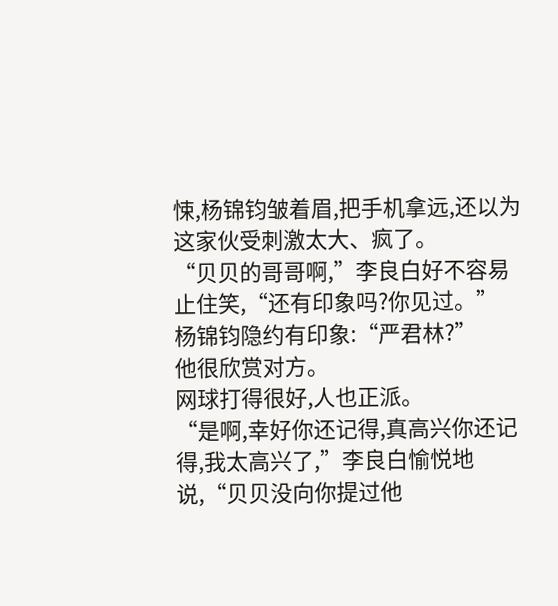悚,杨锦钧皱着眉,把手机拿远,还以为这家伙受刺激太大、疯了。
“贝贝的哥哥啊,”李良白好不容易止住笑,“还有印象吗?你见过。”
杨锦钧隐约有印象:“严君林?”
他很欣赏对方。
网球打得很好,人也正派。
“是啊,幸好你还记得,真高兴你还记得,我太高兴了,”李良白愉悦地说,“贝贝没向你提过他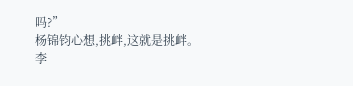吗?”
杨锦钧心想,挑衅,这就是挑衅。
李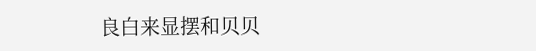良白来显摆和贝贝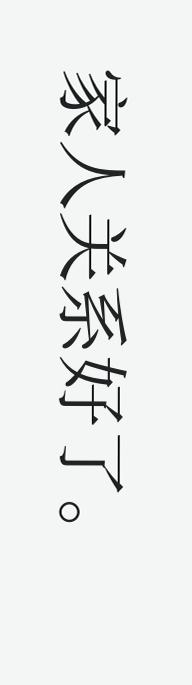家人关系好了。